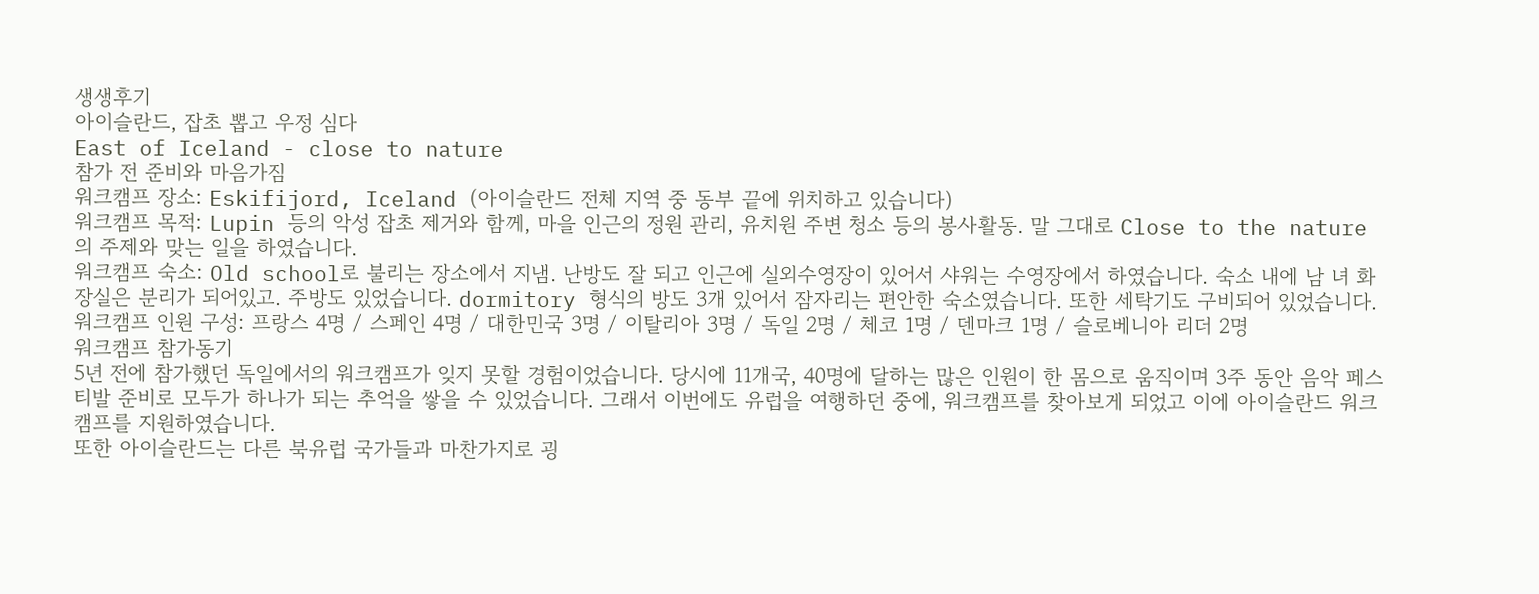생생후기
아이슬란드, 잡초 뽑고 우정 심다
East of Iceland - close to nature
참가 전 준비와 마음가짐
워크캠프 장소: Eskifijord, Iceland (아이슬란드 전체 지역 중 동부 끝에 위치하고 있습니다)
워크캠프 목적: Lupin 등의 악성 잡초 제거와 함께, 마을 인근의 정원 관리, 유치원 주변 청소 등의 봉사활동. 말 그대로 Close to the nature 의 주제와 맞는 일을 하였습니다.
워크캠프 숙소: Old school로 불리는 장소에서 지냄. 난방도 잘 되고 인근에 실외수영장이 있어서 샤워는 수영장에서 하였습니다. 숙소 내에 남 녀 화장실은 분리가 되어있고. 주방도 있었습니다. dormitory 형식의 방도 3개 있어서 잠자리는 편안한 숙소였습니다. 또한 세탁기도 구비되어 있었습니다.
워크캠프 인원 구성: 프랑스 4명 / 스페인 4명 / 대한민국 3명 / 이탈리아 3명 / 독일 2명 / 체코 1명 / 덴마크 1명 / 슬로베니아 리더 2명
워크캠프 참가동기
5년 전에 참가했던 독일에서의 워크캠프가 잊지 못할 경험이었습니다. 당시에 11개국, 40명에 달하는 많은 인원이 한 몸으로 움직이며 3주 동안 음악 페스티발 준비로 모두가 하나가 되는 추억을 쌓을 수 있었습니다. 그래서 이번에도 유럽을 여행하던 중에, 워크캠프를 찾아보게 되었고 이에 아이슬란드 워크캠프를 지원하였습니다.
또한 아이슬란드는 다른 북유럽 국가들과 마찬가지로 굉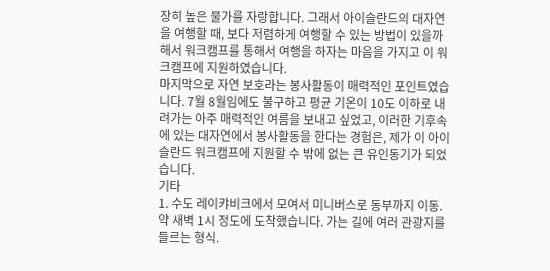장히 높은 물가를 자랑합니다. 그래서 아이슬란드의 대자연을 여행할 때, 보다 저렴하게 여행할 수 있는 방법이 있을까 해서 워크캠프를 통해서 여행을 하자는 마음을 가지고 이 워크캠프에 지원하였습니다.
마지막으로 자연 보호라는 봉사활동이 매력적인 포인트였습니다. 7월 8월임에도 불구하고 평균 기온이 10도 이하로 내려가는 아주 매력적인 여름을 보내고 싶었고, 이러한 기후속에 있는 대자연에서 봉사활동을 한다는 경험은, 제가 이 아이슬란드 워크캠프에 지원할 수 밖에 없는 큰 유인동기가 되었습니다.
기타
1. 수도 레이캬비크에서 모여서 미니버스로 동부까지 이동. 약 새벽 1시 정도에 도착했습니다. 가는 길에 여러 관광지를 들르는 형식.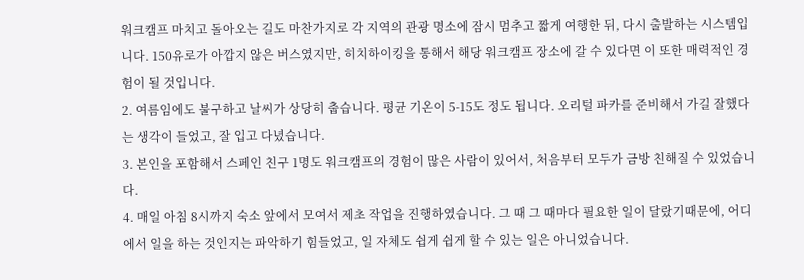워크캠프 마치고 돌아오는 길도 마찬가지로 각 지역의 관광 명소에 잠시 멈추고 짧게 여행한 뒤, 다시 출발하는 시스템입니다. 150유로가 아깝지 않은 버스였지만, 히치하이킹을 통해서 해당 워크캠프 장소에 갈 수 있다면 이 또한 매력적인 경험이 될 것입니다.
2. 여름임에도 불구하고 날씨가 상당히 춥습니다. 평균 기온이 5-15도 정도 됩니다. 오리털 파카를 준비해서 가길 잘했다는 생각이 들었고, 잘 입고 다녔습니다.
3. 본인을 포함해서 스페인 친구 1명도 워크캠프의 경험이 많은 사람이 있어서, 처음부터 모두가 금방 친해질 수 있었습니다.
4. 매일 아침 8시까지 숙소 앞에서 모여서 제초 작업을 진행하였습니다. 그 때 그 때마다 필요한 일이 달랐기때문에, 어디에서 일을 하는 것인지는 파악하기 힘들었고, 일 자체도 쉽게 쉽게 할 수 있는 일은 아니었습니다.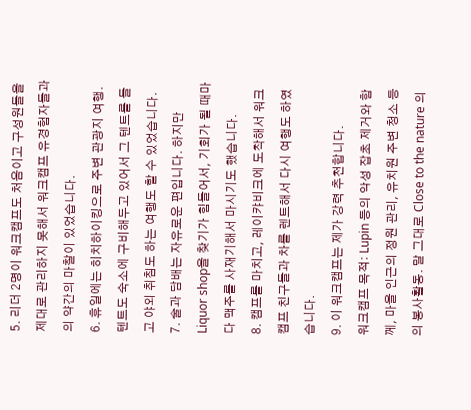5. 리더 2명이 워크캠프도 처음이고 구성원들을 제대로 관리하지 못해서 워크캠프 유경험자들과의 약간의 마찰이 있었습니다.
6. 휴일에는 히치하이킹으로 주변 관광지 여행. 텐트도 숙소에 구비해두고 있어서 그 텐트를 들고 야외 취침도 하는 여행도 할 수 있었습니다.
7. 술과 담배는 자유로운 편입니다. 하지만 Liquor shop을 찾기가 힘들어서, 기회가 될 때마다 맥주를 사재기해서 마시기도 했습니다.
8. 캠프를 마치고, 레이캬비크에 도착해서 워크캠프 친구들과 차를 렌트해서 다시 여행도 하였습니다.
9. 이 워크캠프는 제가 강력 추천합니다.
워크캠프 목적: Lupin 등의 악성 잡초 제거와 함께, 마을 인근의 정원 관리, 유치원 주변 청소 등의 봉사활동. 말 그대로 Close to the nature 의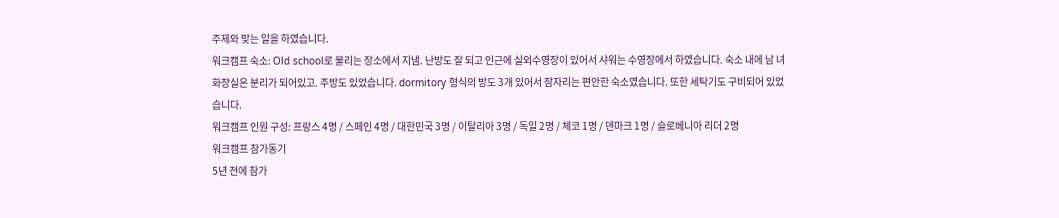주제와 맞는 일을 하였습니다.
워크캠프 숙소: Old school로 불리는 장소에서 지냄. 난방도 잘 되고 인근에 실외수영장이 있어서 샤워는 수영장에서 하였습니다. 숙소 내에 남 녀 화장실은 분리가 되어있고. 주방도 있었습니다. dormitory 형식의 방도 3개 있어서 잠자리는 편안한 숙소였습니다. 또한 세탁기도 구비되어 있었습니다.
워크캠프 인원 구성: 프랑스 4명 / 스페인 4명 / 대한민국 3명 / 이탈리아 3명 / 독일 2명 / 체코 1명 / 덴마크 1명 / 슬로베니아 리더 2명
워크캠프 참가동기
5년 전에 참가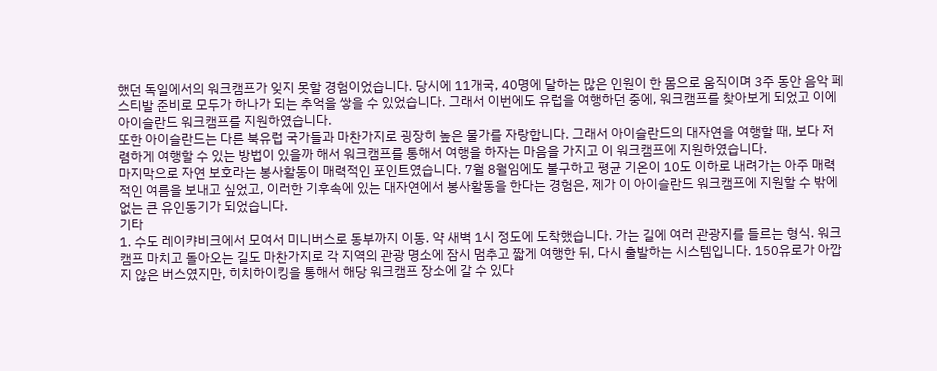했던 독일에서의 워크캠프가 잊지 못할 경험이었습니다. 당시에 11개국, 40명에 달하는 많은 인원이 한 몸으로 움직이며 3주 동안 음악 페스티발 준비로 모두가 하나가 되는 추억을 쌓을 수 있었습니다. 그래서 이번에도 유럽을 여행하던 중에, 워크캠프를 찾아보게 되었고 이에 아이슬란드 워크캠프를 지원하였습니다.
또한 아이슬란드는 다른 북유럽 국가들과 마찬가지로 굉장히 높은 물가를 자랑합니다. 그래서 아이슬란드의 대자연을 여행할 때, 보다 저렴하게 여행할 수 있는 방법이 있을까 해서 워크캠프를 통해서 여행을 하자는 마음을 가지고 이 워크캠프에 지원하였습니다.
마지막으로 자연 보호라는 봉사활동이 매력적인 포인트였습니다. 7월 8월임에도 불구하고 평균 기온이 10도 이하로 내려가는 아주 매력적인 여름을 보내고 싶었고, 이러한 기후속에 있는 대자연에서 봉사활동을 한다는 경험은, 제가 이 아이슬란드 워크캠프에 지원할 수 밖에 없는 큰 유인동기가 되었습니다.
기타
1. 수도 레이캬비크에서 모여서 미니버스로 동부까지 이동. 약 새벽 1시 정도에 도착했습니다. 가는 길에 여러 관광지를 들르는 형식. 워크캠프 마치고 돌아오는 길도 마찬가지로 각 지역의 관광 명소에 잠시 멈추고 짧게 여행한 뒤, 다시 출발하는 시스템입니다. 150유로가 아깝지 않은 버스였지만, 히치하이킹을 통해서 해당 워크캠프 장소에 갈 수 있다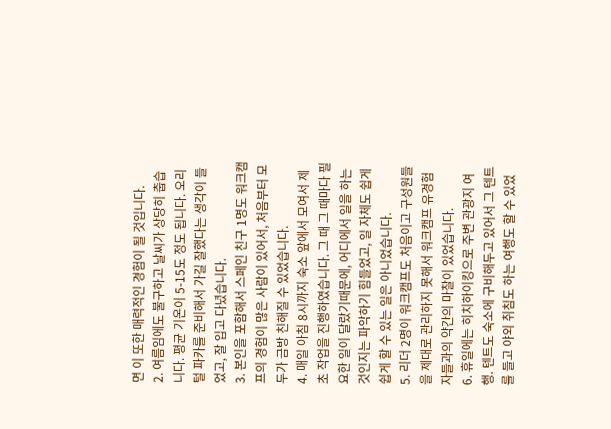면 이 또한 매력적인 경험이 될 것입니다.
2. 여름임에도 불구하고 날씨가 상당히 춥습니다. 평균 기온이 5-15도 정도 됩니다. 오리털 파카를 준비해서 가길 잘했다는 생각이 들었고, 잘 입고 다녔습니다.
3. 본인을 포함해서 스페인 친구 1명도 워크캠프의 경험이 많은 사람이 있어서, 처음부터 모두가 금방 친해질 수 있었습니다.
4. 매일 아침 8시까지 숙소 앞에서 모여서 제초 작업을 진행하였습니다. 그 때 그 때마다 필요한 일이 달랐기때문에, 어디에서 일을 하는 것인지는 파악하기 힘들었고, 일 자체도 쉽게 쉽게 할 수 있는 일은 아니었습니다.
5. 리더 2명이 워크캠프도 처음이고 구성원들을 제대로 관리하지 못해서 워크캠프 유경험자들과의 약간의 마찰이 있었습니다.
6. 휴일에는 히치하이킹으로 주변 관광지 여행. 텐트도 숙소에 구비해두고 있어서 그 텐트를 들고 야외 취침도 하는 여행도 할 수 있었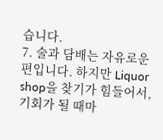습니다.
7. 술과 담배는 자유로운 편입니다. 하지만 Liquor shop을 찾기가 힘들어서, 기회가 될 때마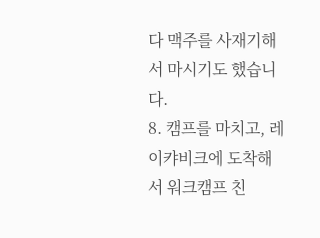다 맥주를 사재기해서 마시기도 했습니다.
8. 캠프를 마치고, 레이캬비크에 도착해서 워크캠프 친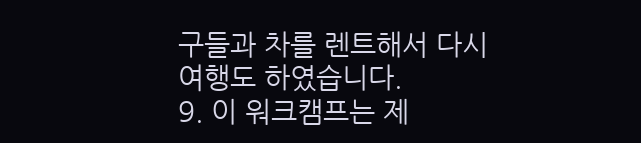구들과 차를 렌트해서 다시 여행도 하였습니다.
9. 이 워크캠프는 제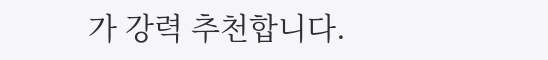가 강력 추천합니다.